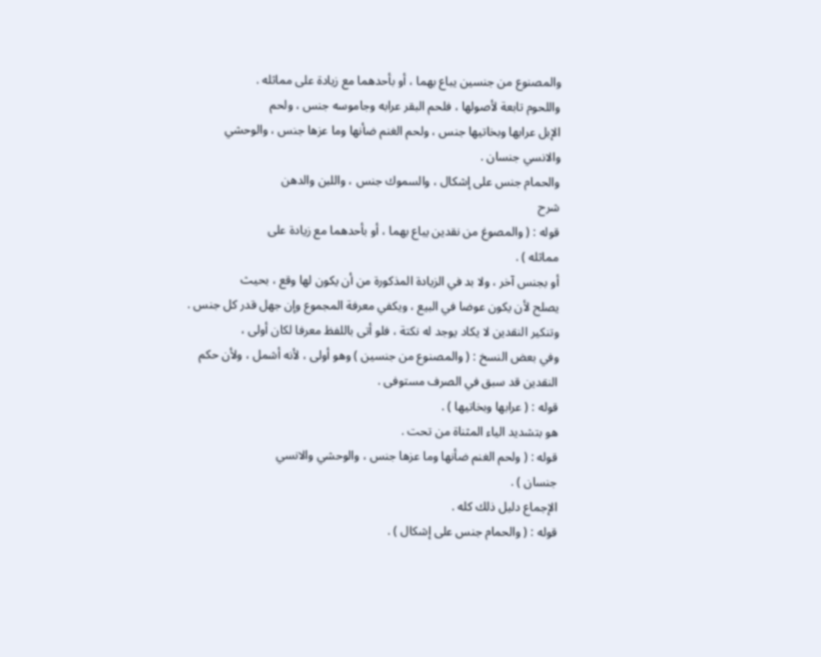والمصنوع من جنسين يباع بهما ، أو بأحدهما مع زيادة على مماثله .
واللحوم تابعة لأصولها ، فلحم البقر عرابه وجاموسه جنس ، ولحم
الإبل عرابها وبخاتيها جنس ، ولحم الغنم ضأنها وما عزها جنس ، والوحشي
والانسي جنسان .
والحمام جنس على إشكال ، والسموك جنس ، واللبن والدهن
شرح
قوله : ( والمصوغ من نقدين يباع بهما ، أو بأحدهما مع زيادة على
مماثله ) .
أو بجنس آخر ، ولا بد في الزيادة المذكورة من أن يكون لها وقع ، بحيث
يصلح لأن يكون عوضا في البيع ، ويكفي معرفة المجموع وإن جهل قدر كل جنس .
وتنكير النقدين لا يكاد يوجد له نكتة ، فلو أتى باللفظ معرفا لكان أولى ،
وفي بعض النسخ : ( والمصنوع من جنسين ) وهو أولى ، لأنه أشمل ، ولأن حكم
النقدين قد سبق في الصرف مستوفى .
قوله : ( عرابها وبخاتيها ) .
هو بتشديد الياء المثناة من تحت .
قوله : ( ولحم الغنم ضأنها وما عزها جنس ، والوحشي والانسي
جنسان ) .
الإجماع دليل ذلك كله .
قوله : ( والحمام جنس على إشكال ) .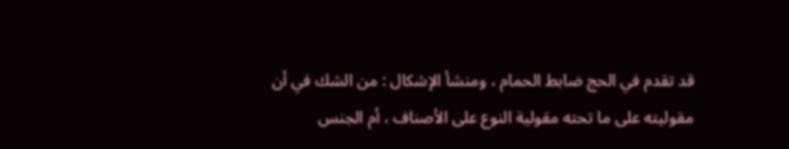قد تقدم في الحج ضابط الحمام ، ومنشأ الإشكال : من الشك في أن
مقوليته على ما تحته مقولية النوع على الأصناف ، أم الجنس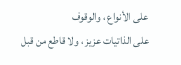على الأنواع ، والوقوف
على الذاتيات عزيز ، ولا قاطع من قبل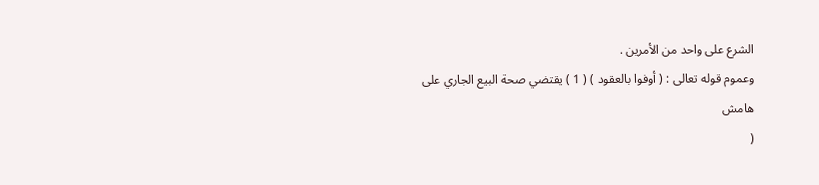الشرع على واحد من الأمرين .
وعموم قوله تعالى : ( أوفوا بالعقود ) ( 1 ) يقتضي صحة البيع الجاري على
هامش
(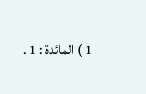1 ) المائدة : 1 .